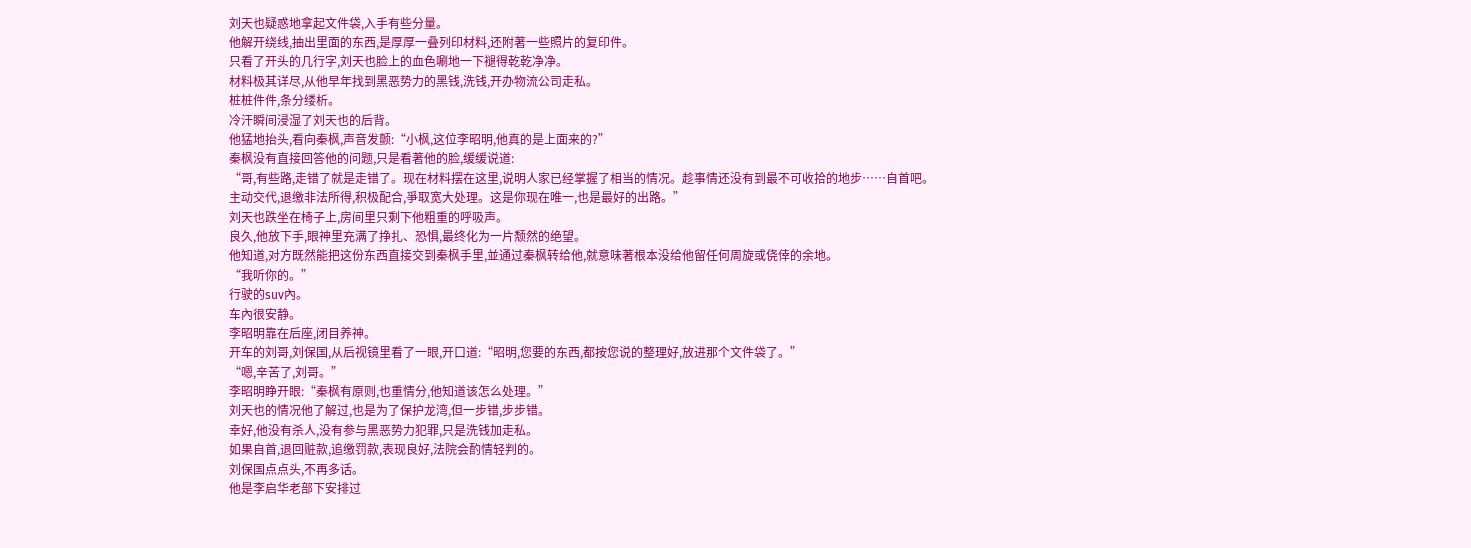刘天也疑惑地拿起文件袋,入手有些分量。
他解开绕线,抽出里面的东西,是厚厚一叠列印材料,还附著一些照片的复印件。
只看了开头的几行字,刘天也脸上的血色唰地一下褪得乾乾净净。
材料极其详尽,从他早年找到黑恶势力的黑钱,洗钱,开办物流公司走私。
桩桩件件,条分缕析。
冷汗瞬间浸湿了刘天也的后背。
他猛地抬头,看向秦枫,声音发颤:“小枫,这位李昭明,他真的是上面来的?”
秦枫没有直接回答他的问题,只是看著他的脸,缓缓说道:
“哥,有些路,走错了就是走错了。现在材料摆在这里,说明人家已经掌握了相当的情况。趁事情还没有到最不可收拾的地步……自首吧。
主动交代,退缴非法所得,积极配合,爭取宽大处理。这是你现在唯一,也是最好的出路。”
刘天也跌坐在椅子上,房间里只剩下他粗重的呼吸声。
良久,他放下手,眼神里充满了挣扎、恐惧,最终化为一片颓然的绝望。
他知道,对方既然能把这份东西直接交到秦枫手里,並通过秦枫转给他,就意味著根本没给他留任何周旋或侥倖的余地。
“我听你的。”
行驶的suv內。
车內很安静。
李昭明靠在后座,闭目养神。
开车的刘哥,刘保国,从后视镜里看了一眼,开口道:“昭明,您要的东西,都按您说的整理好,放进那个文件袋了。”
“嗯,辛苦了,刘哥。”
李昭明睁开眼:“秦枫有原则,也重情分,他知道该怎么处理。”
刘天也的情况他了解过,也是为了保护龙湾,但一步错,步步错。
幸好,他没有杀人,没有参与黑恶势力犯罪,只是洗钱加走私。
如果自首,退回赃款,追缴罚款,表现良好,法院会酌情轻判的。
刘保国点点头,不再多话。
他是李启华老部下安排过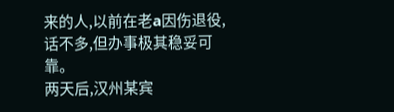来的人,以前在老a因伤退役,话不多,但办事极其稳妥可靠。
两天后,汉州某宾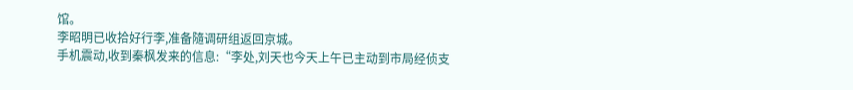馆。
李昭明已收拾好行李,准备隨调研组返回京城。
手机震动,收到秦枫发来的信息:“李处,刘天也今天上午已主动到市局经侦支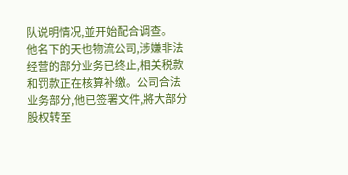队说明情况,並开始配合调查。
他名下的天也物流公司,涉嫌非法经营的部分业务已终止,相关税款和罚款正在核算补缴。公司合法业务部分,他已签署文件,將大部分股权转至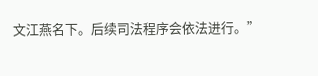文江燕名下。后续司法程序会依法进行。”